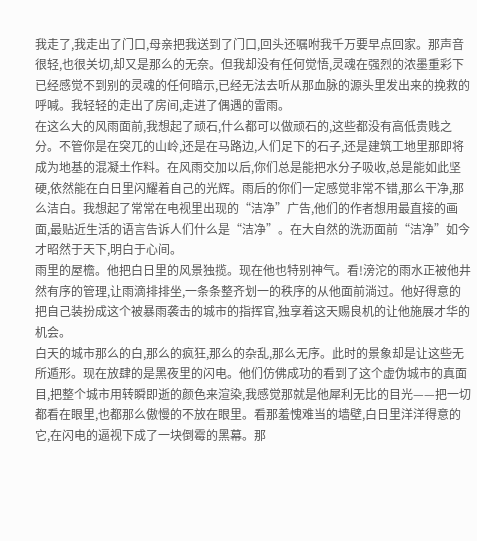我走了,我走出了门口,母亲把我送到了门口,回头还嘱咐我千万要早点回家。那声音很轻,也很关切,却又是那么的无奈。但我却没有任何觉悟,灵魂在强烈的浓墨重彩下已经感觉不到别的灵魂的任何暗示,已经无法去听从那血脉的源头里发出来的挽救的呼喊。我轻轻的走出了房间,走进了偶遇的雷雨。
在这么大的风雨面前,我想起了顽石,什么都可以做顽石的,这些都没有高低贵贱之分。不管你是在突兀的山岭,还是在马路边,人们足下的石子,还是建筑工地里那即将成为地基的混凝土作料。在风雨交加以后,你们总是能把水分子吸收,总是能如此坚硬,依然能在白日里闪耀着自己的光辉。雨后的你们一定感觉非常不错,那么干净,那么洁白。我想起了常常在电视里出现的“洁净”广告,他们的作者想用最直接的画面,最贴近生活的语言告诉人们什么是“洁净”。在大自然的洗沥面前“洁净”如今才昭然于天下,明白于心间。
雨里的屋檐。他把白日里的风景独揽。现在他也特别神气。看!滂沱的雨水正被他井然有序的管理,让雨滴排排坐,一条条整齐划一的秩序的从他面前淌过。他好得意的把自己装扮成这个被暴雨袭击的城市的指挥官,独享着这天赐良机的让他施展才华的机会。
白天的城市那么的白,那么的疯狂,那么的杂乱,那么无序。此时的景象却是让这些无所遁形。现在放肆的是黑夜里的闪电。他们仿佛成功的看到了这个虚伪城市的真面目,把整个城市用转瞬即逝的颜色来渲染,我感觉那就是他犀利无比的目光——把一切都看在眼里,也都那么傲慢的不放在眼里。看那羞愧难当的墙壁,白日里洋洋得意的它,在闪电的逼视下成了一块倒霉的黑幕。那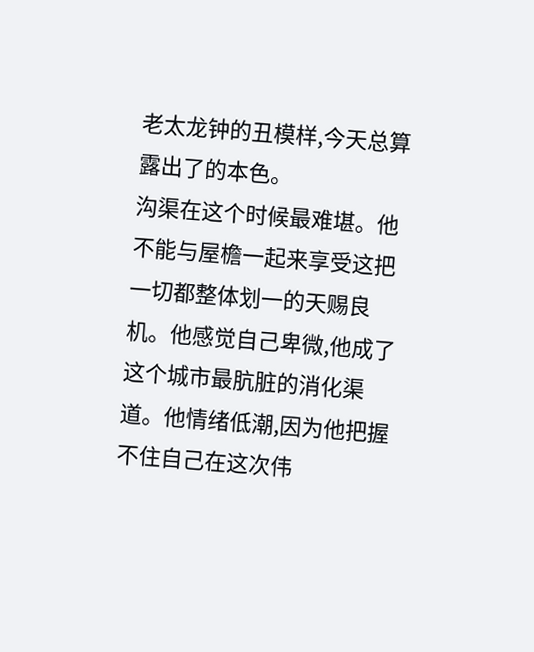老太龙钟的丑模样,今天总算露出了的本色。
沟渠在这个时候最难堪。他不能与屋檐一起来享受这把一切都整体划一的天赐良机。他感觉自己卑微,他成了这个城市最肮脏的消化渠道。他情绪低潮,因为他把握不住自己在这次伟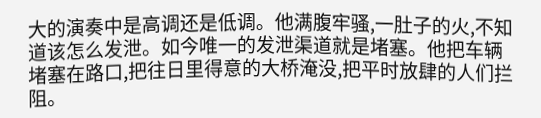大的演奏中是高调还是低调。他满腹牢骚,一肚子的火,不知道该怎么发泄。如今唯一的发泄渠道就是堵塞。他把车辆堵塞在路口,把往日里得意的大桥淹没,把平时放肆的人们拦阻。